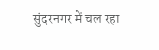सुंदरनगर में चल रहा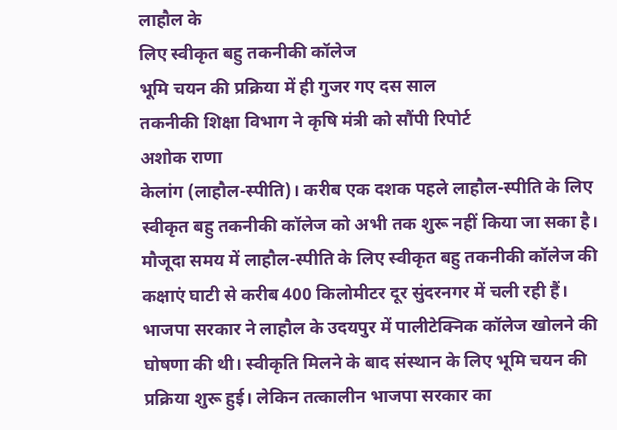लाहौल के
लिए स्वीकृत बहु तकनीकी कॉलेज
भूमि चयन की प्रक्रिया में ही गुजर गए दस साल
तकनीकी शिक्षा विभाग ने कृषि मंत्री को सौंपी रिपोर्ट
अशोक राणा
केलांग (लाहौल-स्पीति)। करीब एक दशक पहले लाहौल-स्पीति के लिए स्वीकृत बहु तकनीकी कॉलेज को अभी तक शुरू नहीं किया जा सका है। मौजूदा समय में लाहौल-स्पीति के लिए स्वीकृत बहु तकनीकी कॉलेज की कक्षाएं घाटी से करीब 400 किलोमीटर दूर सुंदरनगर में चली रही हैं।
भाजपा सरकार ने लाहौल के उदयपुर में पालीटेक्निक कॉलेज खोलने की घोषणा की थी। स्वीकृति मिलने के बाद संस्थान के लिए भूमि चयन की प्रक्रिया शुरू हुई। लेकिन तत्कालीन भाजपा सरकार का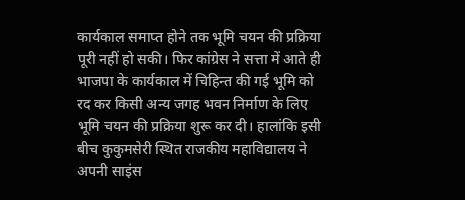कार्यकाल समाप्त होने तक भूमि चयन की प्रक्रिया पूरी नहीं हो सकी। फिर कांग्रेस ने सत्ता में आते ही भाजपा के कार्यकाल में चिहिन्त की गई भूमि को रद कर किसी अन्य जगह भवन निर्माण के लिए भूमि चयन की प्रक्रिया शुरू कर दी। हालांकि इसी बीच कुकुमसेरी स्थित राजकीय महाविद्यालय ने अपनी साइंस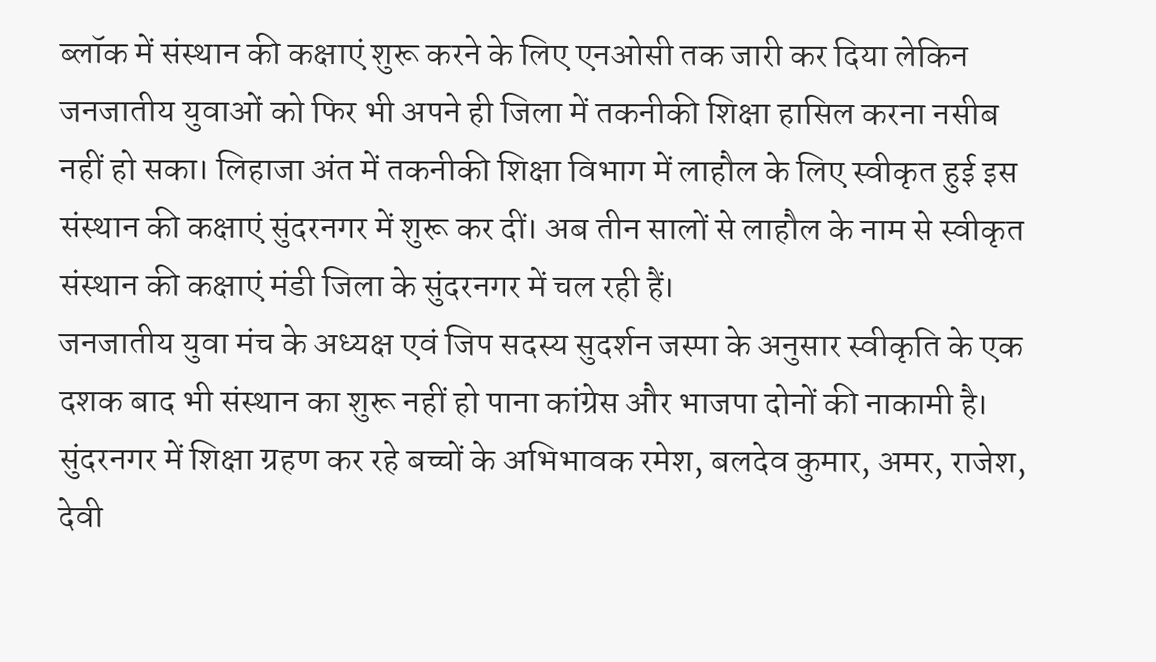ब्लॉक में संस्थान की कक्षाएं शुरू करने के लिए एनओसी तक जारी कर दिया लेकिन जनजातीय युवाओं को फिर भी अपने ही जिला में तकनीकी शिक्षा हासिल करना नसीब नहीं हो सका। लिहाजा अंत में तकनीकी शिक्षा विभाग में लाहौल के लिए स्वीकृत हुई इस संस्थान की कक्षाएं सुंदरनगर में शुरू कर दीं। अब तीन सालों से लाहौल के नाम से स्वीकृत संस्थान की कक्षाएं मंडी जिला के सुंदरनगर में चल रही हैं।
जनजातीय युवा मंच के अध्यक्ष एवं जिप सदस्य सुदर्शन जस्पा के अनुसार स्वीकृति के एक दशक बाद भी संस्थान का शुरू नहीं हो पाना कांग्रेस और भाजपा दोनों की नाकामी है। सुंदरनगर में शिक्षा ग्रहण कर रहे बच्चों के अभिभावक रमेश, बलदेव कुमार, अमर, राजेश, देवी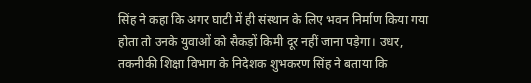सिंह ने कहा कि अगर घाटी में ही संस्थान के लिए भवन निर्माण किया गया होता तो उनके युवाओं को सैकड़ों किमी दूर नहीं जाना पड़ेगा। उधर, तकनीकी शिक्षा विभाग के निदेशक शुभकरण सिंह ने बताया कि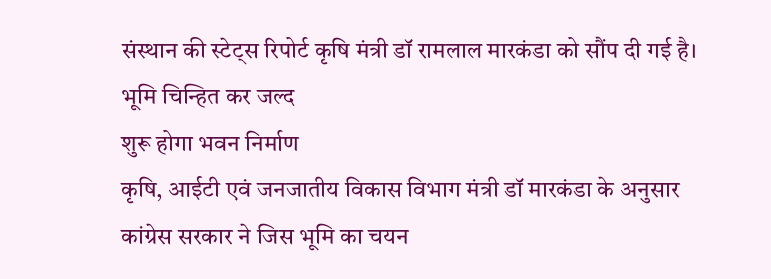संस्थान की स्टेट्स रिपोर्ट कृषि मंत्री डॉ रामलाल मारकंडा को सौंप दी गई है।
भूमि चिन्हित कर जल्द
शुरू होगा भवन निर्माण
कृषि, आईटी एवं जनजातीय विकास विभाग मंत्री डॉ मारकंडा के अनुसार कांग्रेस सरकार ने जिस भूमि का चयन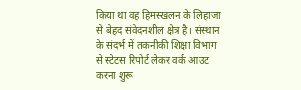किया था वह हिमस्खलन के लिहाजा से बेहद संवेदनशील क्षेत्र है। संस्थान के संदर्भ में तकनीकी शिक्षा विभाग से स्टेटस रिपोर्ट लेकर वर्क आउट करना शुरू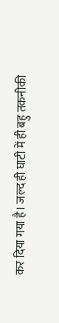कर दिया गया है। जल्द ही घाटी में ही बहु तकनीकी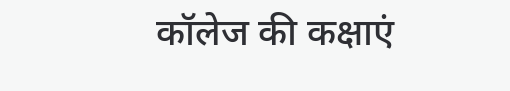कॉलेज की कक्षाएं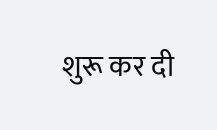शुरू कर दी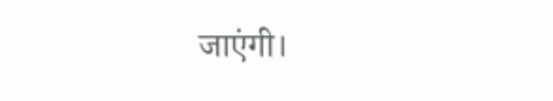जाएंगी।